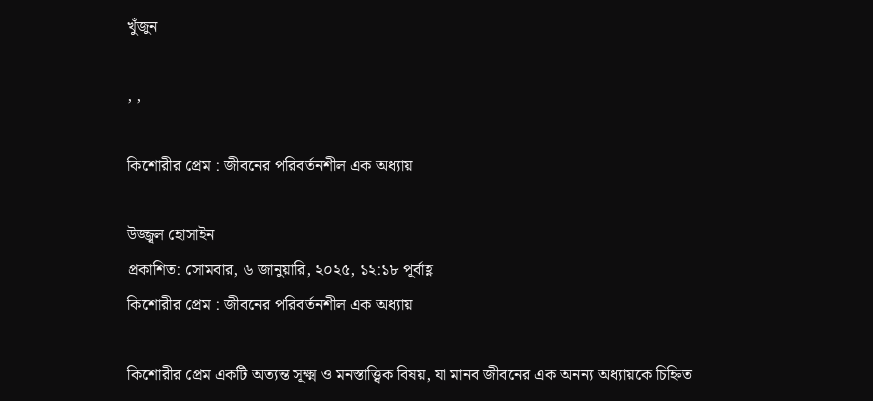খুঁজুন

, ,

কিশোরীর প্রেম : জীবনের পরিবর্তনশীল এক অধ্যায়

উজ্জ্বল হোসাইন
প্রকাশিত: সোমবার, ৬ জানুয়ারি, ২০২৫, ১২:১৮ পূর্বাহ্ণ
কিশোরীর প্রেম : জীবনের পরিবর্তনশীল এক অধ্যায়

কিশোরীর প্রেম একটি অত্যন্ত সূক্ষ্ম ও মনস্তাত্ত্বিক বিষয়, যা মানব জীবনের এক অনন্য অধ্যায়কে চিহ্নিত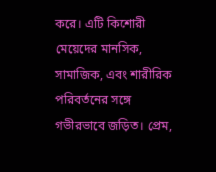করে। এটি কিশোরী মেয়েদের মানসিক, সামাজিক, এবং শারীরিক পরিবর্তনের সঙ্গে গভীরভাবে জড়িত। প্রেম,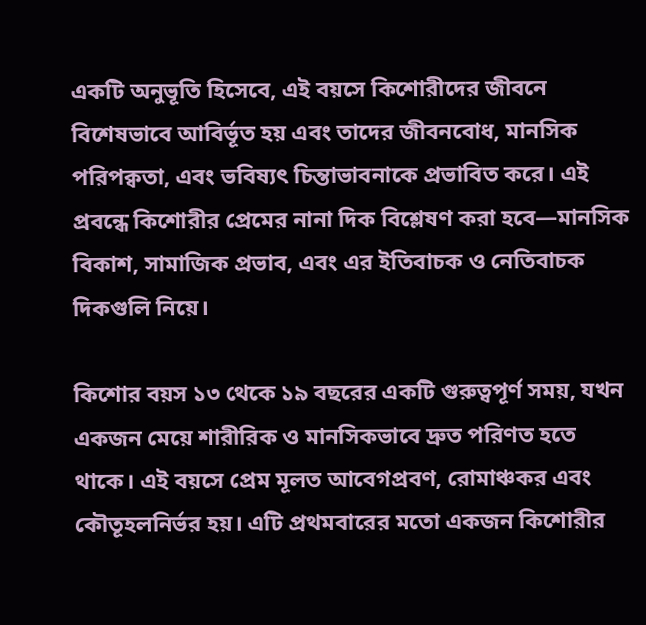একটি অনুভূতি হিসেবে, এই বয়সে কিশোরীদের জীবনে বিশেষভাবে আবির্ভূত হয় এবং তাদের জীবনবোধ, মানসিক পরিপক্বতা, এবং ভবিষ্যৎ চিন্তাভাবনাকে প্রভাবিত করে। এই প্রবন্ধে কিশোরীর প্রেমের নানা দিক বিশ্লেষণ করা হবে—মানসিক বিকাশ, সামাজিক প্রভাব, এবং এর ইতিবাচক ও নেতিবাচক দিকগুলি নিয়ে।

কিশোর বয়স ১৩ থেকে ১৯ বছরের একটি গুরুত্বপূর্ণ সময়, যখন একজন মেয়ে শারীরিক ও মানসিকভাবে দ্রুত পরিণত হতে থাকে। এই বয়সে প্রেম মূলত আবেগপ্রবণ, রোমাঞ্চকর এবং কৌতূহলনির্ভর হয়। এটি প্রথমবারের মতো একজন কিশোরীর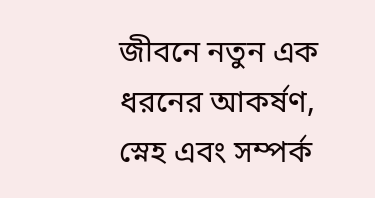জীবনে নতুন এক ধরনের আকর্ষণ, স্নেহ এবং সম্পর্ক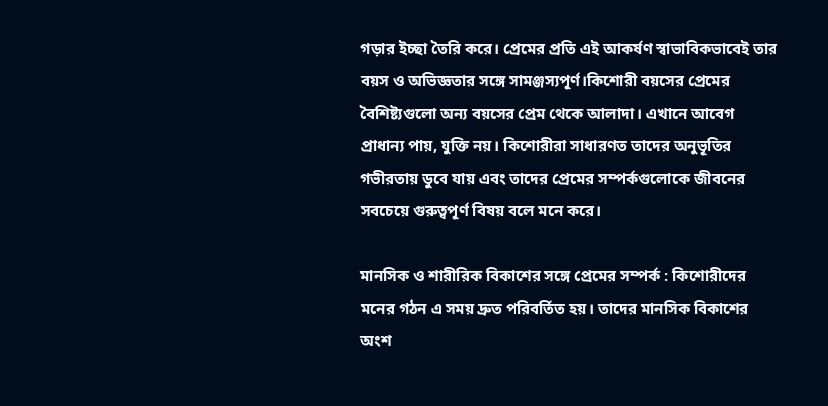গড়ার ইচ্ছা তৈরি করে। প্রেমের প্রতি এই আকর্ষণ স্বাভাবিকভাবেই তার বয়স ও অভিজ্ঞতার সঙ্গে সামঞ্জস্যপূর্ণ।কিশোরী বয়সের প্রেমের বৈশিষ্ট্যগুলো অন্য বয়সের প্রেম থেকে আলাদা। এখানে আবেগ প্রাধান্য পায়, যুক্তি নয়। কিশোরীরা সাধারণত তাদের অনুভূতির গভীরতায় ডুবে যায় এবং তাদের প্রেমের সম্পর্কগুলোকে জীবনের সবচেয়ে গুরুত্বপূর্ণ বিষয় বলে মনে করে।

মানসিক ও শারীরিক বিকাশের সঙ্গে প্রেমের সম্পর্ক : কিশোরীদের মনের গঠন এ সময় দ্রুত পরিবর্তিত হয়। তাদের মানসিক বিকাশের অংশ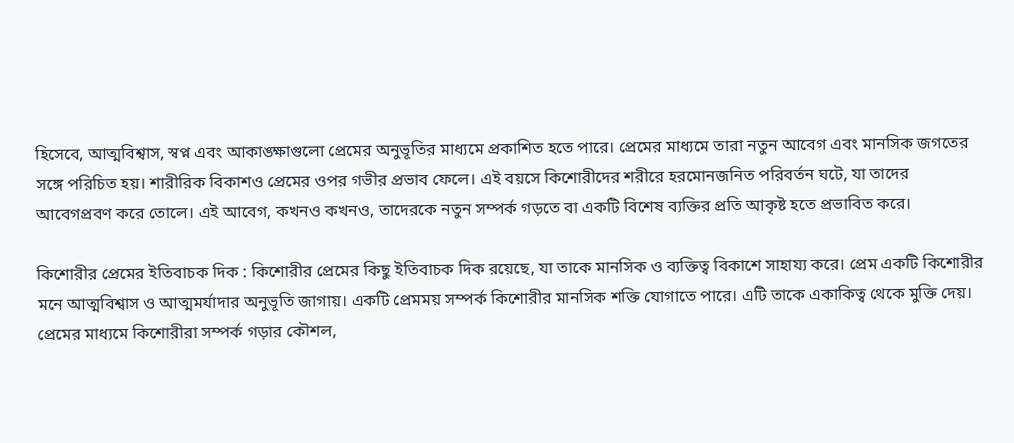হিসেবে, আত্মবিশ্বাস, স্বপ্ন এবং আকাঙ্ক্ষাগুলো প্রেমের অনুভূতির মাধ্যমে প্রকাশিত হতে পারে। প্রেমের মাধ্যমে তারা নতুন আবেগ এবং মানসিক জগতের সঙ্গে পরিচিত হয়। শারীরিক বিকাশও প্রেমের ওপর গভীর প্রভাব ফেলে। এই বয়সে কিশোরীদের শরীরে হরমোনজনিত পরিবর্তন ঘটে, যা তাদের আবেগপ্রবণ করে তোলে। এই আবেগ, কখনও কখনও, তাদেরকে নতুন সম্পর্ক গড়তে বা একটি বিশেষ ব্যক্তির প্রতি আকৃষ্ট হতে প্রভাবিত করে।

কিশোরীর প্রেমের ইতিবাচক দিক : কিশোরীর প্রেমের কিছু ইতিবাচক দিক রয়েছে, যা তাকে মানসিক ও ব্যক্তিত্ব বিকাশে সাহায্য করে। প্রেম একটি কিশোরীর মনে আত্মবিশ্বাস ও আত্মমর্যাদার অনুভূতি জাগায়। একটি প্রেমময় সম্পর্ক কিশোরীর মানসিক শক্তি যোগাতে পারে। এটি তাকে একাকিত্ব থেকে মুক্তি দেয়। প্রেমের মাধ্যমে কিশোরীরা সম্পর্ক গড়ার কৌশল,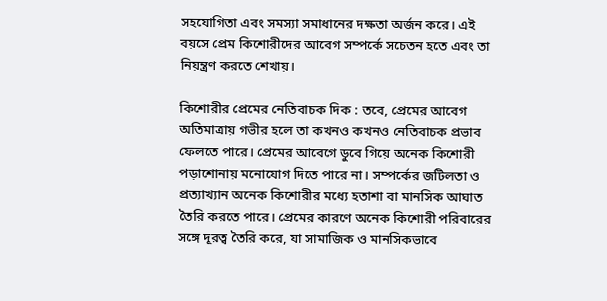সহযোগিতা এবং সমস্যা সমাধানের দক্ষতা অর্জন করে। এই বয়সে প্রেম কিশোরীদের আবেগ সম্পর্কে সচেতন হতে এবং তা নিয়ন্ত্রণ করতে শেখায়।

কিশোরীর প্রেমের নেতিবাচক দিক : তবে, প্রেমের আবেগ অতিমাত্রায় গভীর হলে তা কখনও কখনও নেতিবাচক প্রভাব ফেলতে পারে। প্রেমের আবেগে ডুবে গিয়ে অনেক কিশোরী পড়াশোনায় মনোযোগ দিতে পারে না। সম্পর্কের জটিলতা ও প্রত্যাখ্যান অনেক কিশোরীর মধ্যে হতাশা বা মানসিক আঘাত তৈরি করতে পারে। প্রেমের কারণে অনেক কিশোরী পরিবারের সঙ্গে দূরত্ব তৈরি করে, যা সামাজিক ও মানসিকভাবে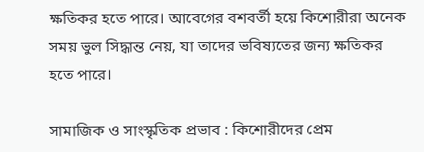ক্ষতিকর হতে পারে। আবেগের বশবর্তী হয়ে কিশোরীরা অনেক সময় ভুল সিদ্ধান্ত নেয়, যা তাদের ভবিষ্যতের জন্য ক্ষতিকর হতে পারে।

সামাজিক ও সাংস্কৃতিক প্রভাব : কিশোরীদের প্রেম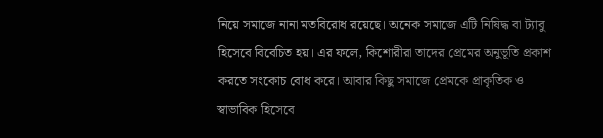নিয়ে সমাজে নানা মতবিরোধ রয়েছে। অনেক সমাজে এটি নিষিদ্ধ বা ট্যাবু হিসেবে বিবেচিত হয়। এর ফলে, কিশোরীরা তাদের প্রেমের অনুভূতি প্রকাশ করতে সংকোচ বোধ করে। আবার কিছু সমাজে প্রেমকে প্রাকৃতিক ও স্বাভাবিক হিসেবে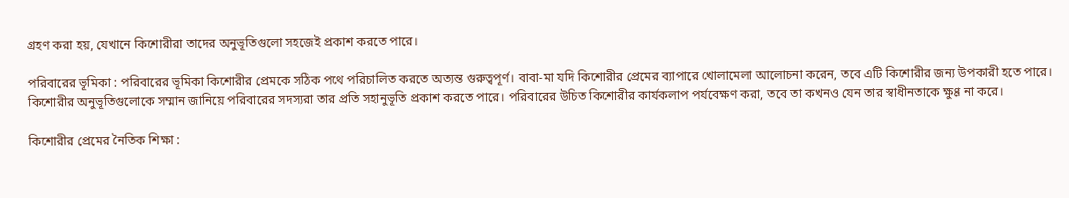গ্রহণ করা হয়, যেখানে কিশোরীরা তাদের অনুভূতিগুলো সহজেই প্রকাশ করতে পারে।

পরিবারের ভূমিকা : পরিবারের ভূমিকা কিশোরীর প্রেমকে সঠিক পথে পরিচালিত করতে অত্যন্ত গুরুত্বপূর্ণ। বাবা-মা যদি কিশোরীর প্রেমের ব্যাপারে খোলামেলা আলোচনা করেন, তবে এটি কিশোরীর জন্য উপকারী হতে পারে। কিশোরীর অনুভূতিগুলোকে সম্মান জানিয়ে পরিবারের সদস্যরা তার প্রতি সহানুভূতি প্রকাশ করতে পারে। পরিবারের উচিত কিশোরীর কার্যকলাপ পর্যবেক্ষণ করা, তবে তা কখনও যেন তার স্বাধীনতাকে ক্ষুণ্ণ না করে।

কিশোরীর প্রেমের নৈতিক শিক্ষা :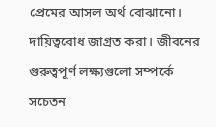প্রেমের আসল অর্থ বোঝানো। দায়িত্ববোধ জাগ্রত করা। জীবনের গুরুত্বপূর্ণ লক্ষ্যগুলো সম্পর্কে সচেতন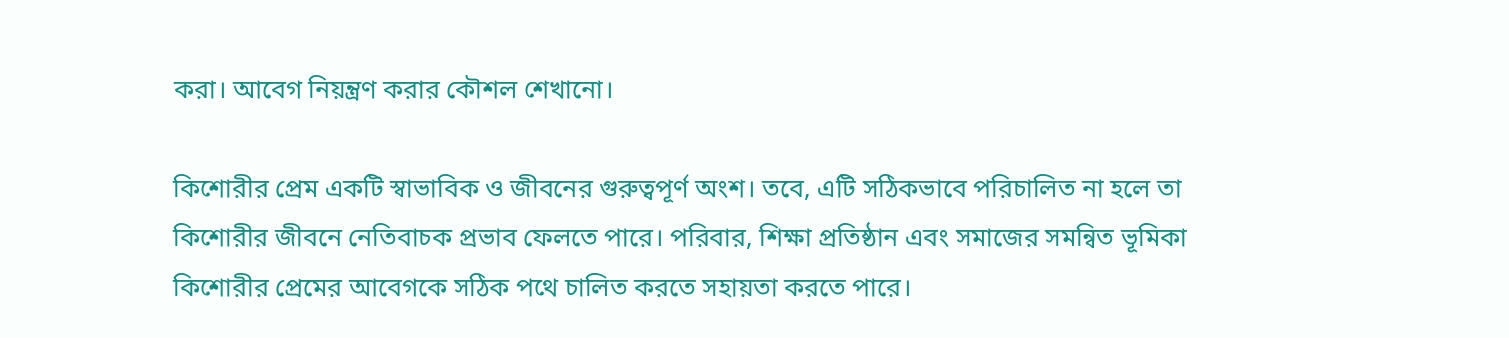করা। আবেগ নিয়ন্ত্রণ করার কৌশল শেখানো।

কিশোরীর প্রেম একটি স্বাভাবিক ও জীবনের গুরুত্বপূর্ণ অংশ। তবে, এটি সঠিকভাবে পরিচালিত না হলে তা কিশোরীর জীবনে নেতিবাচক প্রভাব ফেলতে পারে। পরিবার, শিক্ষা প্রতিষ্ঠান এবং সমাজের সমন্বিত ভূমিকা কিশোরীর প্রেমের আবেগকে সঠিক পথে চালিত করতে সহায়তা করতে পারে।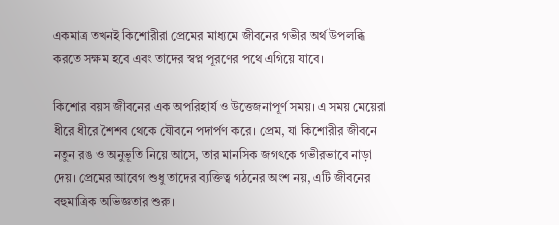একমাত্র তখনই কিশোরীরা প্রেমের মাধ্যমে জীবনের গভীর অর্থ উপলব্ধি করতে সক্ষম হবে এবং তাদের স্বপ্ন পূরণের পথে এগিয়ে যাবে।

কিশোর বয়স জীবনের এক অপরিহার্য ও উত্তেজনাপূর্ণ সময়। এ সময় মেয়েরা ধীরে ধীরে শৈশব থেকে যৌবনে পদার্পণ করে। প্রেম, যা কিশোরীর জীবনে নতুন রঙ ও অনুভূতি নিয়ে আসে, তার মানসিক জগৎকে গভীরভাবে নাড়া দেয়। প্রেমের আবেগ শুধু তাদের ব্যক্তিত্ব গঠনের অংশ নয়, এটি জীবনের বহুমাত্রিক অভিজ্ঞতার শুরু।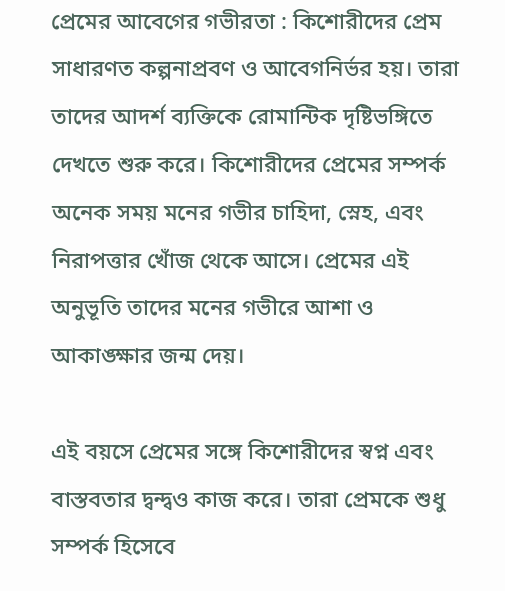প্রেমের আবেগের গভীরতা : কিশোরীদের প্রেম সাধারণত কল্পনাপ্রবণ ও আবেগনির্ভর হয়। তারা তাদের আদর্শ ব্যক্তিকে রোমান্টিক দৃষ্টিভঙ্গিতে দেখতে শুরু করে। কিশোরীদের প্রেমের সম্পর্ক অনেক সময় মনের গভীর চাহিদা, স্নেহ, এবং নিরাপত্তার খোঁজ থেকে আসে। প্রেমের এই অনুভূতি তাদের মনের গভীরে আশা ও আকাঙ্ক্ষার জন্ম দেয়।

এই বয়সে প্রেমের সঙ্গে কিশোরীদের স্বপ্ন এবং বাস্তবতার দ্বন্দ্বও কাজ করে। তারা প্রেমকে শুধু সম্পর্ক হিসেবে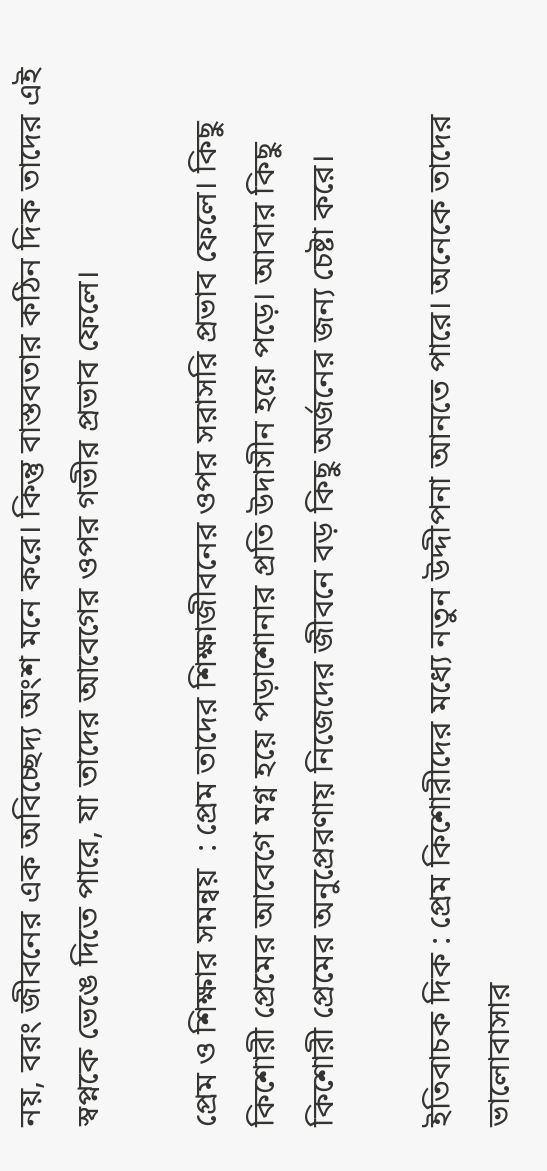নয়, বরং জীবনের এক অবিচ্ছেদ্য অংশ মনে করে। কিন্তু বাস্তবতার কঠিন দিক তাদের এই স্বপ্নকে ভেঙে দিতে পারে, যা তাদের আবেগের ওপর গভীর প্রভাব ফেলে।

প্রেম ও শিক্ষার সমন্বয়  : প্রেম তাদের শিক্ষাজীবনের ওপর সরাসরি প্রভাব ফেলে। কিছু কিশোরী প্রেমের আবেগে মগ্ন হয়ে পড়াশোনার প্রতি উদাসীন হয়ে পড়ে। আবার কিছু কিশোরী প্রেমের অনুপ্রেরণায় নিজেদের জীবনে বড় কিছু অর্জনের জন্য চেষ্টা করে।

ইতিবাচক দিক : প্রেম কিশোরীদের মধ্যে নতুন উদ্দীপনা আনতে পারে। অনেকে তাদের ভালোবাসার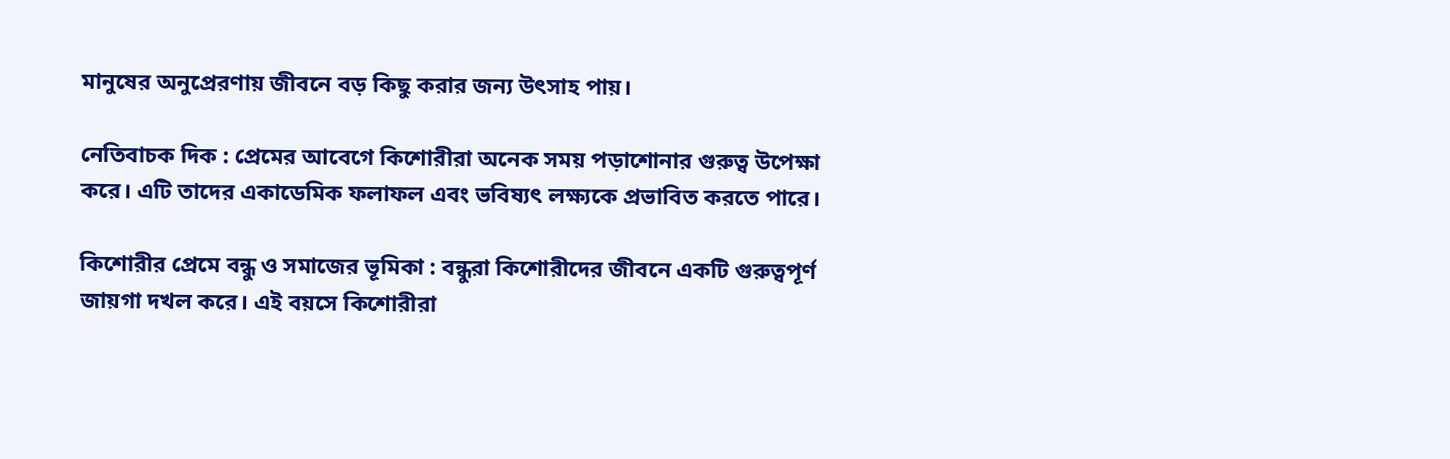মানুষের অনুপ্রেরণায় জীবনে বড় কিছু করার জন্য উৎসাহ পায়।

নেতিবাচক দিক : প্রেমের আবেগে কিশোরীরা অনেক সময় পড়াশোনার গুরুত্ব উপেক্ষা করে। এটি তাদের একাডেমিক ফলাফল এবং ভবিষ্যৎ লক্ষ্যকে প্রভাবিত করতে পারে।

কিশোরীর প্রেমে বন্ধু ও সমাজের ভূমিকা : বন্ধুরা কিশোরীদের জীবনে একটি গুরুত্বপূর্ণ জায়গা দখল করে। এই বয়সে কিশোরীরা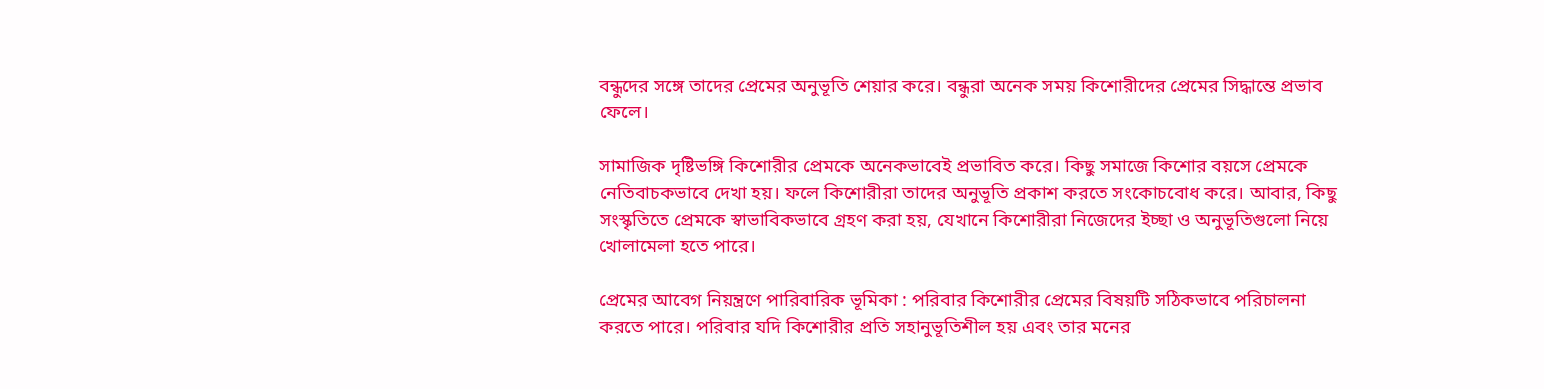বন্ধুদের সঙ্গে তাদের প্রেমের অনুভূতি শেয়ার করে। বন্ধুরা অনেক সময় কিশোরীদের প্রেমের সিদ্ধান্তে প্রভাব ফেলে।

সামাজিক দৃষ্টিভঙ্গি কিশোরীর প্রেমকে অনেকভাবেই প্রভাবিত করে। কিছু সমাজে কিশোর বয়সে প্রেমকে নেতিবাচকভাবে দেখা হয়। ফলে কিশোরীরা তাদের অনুভূতি প্রকাশ করতে সংকোচবোধ করে। আবার, কিছু সংস্কৃতিতে প্রেমকে স্বাভাবিকভাবে গ্রহণ করা হয়, যেখানে কিশোরীরা নিজেদের ইচ্ছা ও অনুভূতিগুলো নিয়ে খোলামেলা হতে পারে।

প্রেমের আবেগ নিয়ন্ত্রণে পারিবারিক ভূমিকা : পরিবার কিশোরীর প্রেমের বিষয়টি সঠিকভাবে পরিচালনা করতে পারে। পরিবার যদি কিশোরীর প্রতি সহানুভূতিশীল হয় এবং তার মনের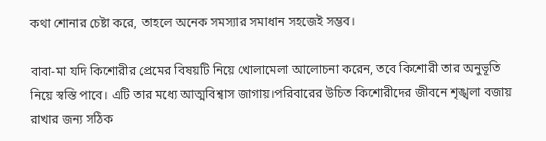কথা শোনার চেষ্টা করে, তাহলে অনেক সমস্যার সমাধান সহজেই সম্ভব।

বাবা-মা যদি কিশোরীর প্রেমের বিষয়টি নিয়ে খোলামেলা আলোচনা করেন, তবে কিশোরী তার অনুভূতি নিয়ে স্বস্তি পাবে। এটি তার মধ্যে আত্মবিশ্বাস জাগায়।পরিবারের উচিত কিশোরীদের জীবনে শৃঙ্খলা বজায় রাখার জন্য সঠিক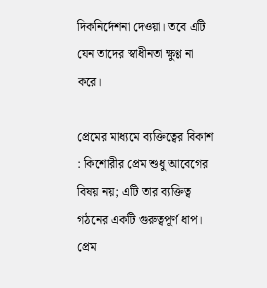দিকনির্দেশনা দেওয়া। তবে এটি যেন তাদের স্বাধীনতা ক্ষুণ্ণ না করে।

প্রেমের মাধ্যমে ব্যক্তিত্বের বিকাশ : কিশোরীর প্রেম শুধু আবেগের বিষয় নয়; এটি তার ব্যক্তিত্ব গঠনের একটি গুরুত্বপূর্ণ ধাপ। প্রেম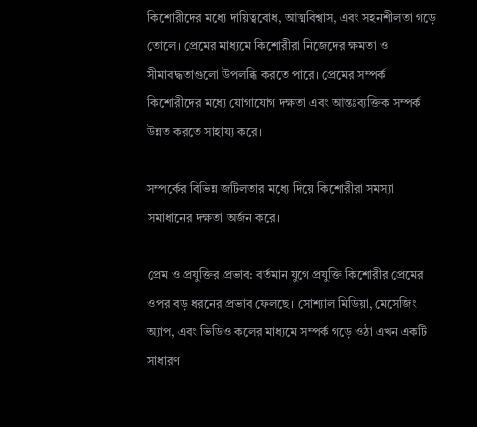কিশোরীদের মধ্যে দায়িত্ববোধ, আত্মবিশ্বাস, এবং সহনশীলতা গড়ে তোলে। প্রেমের মাধ্যমে কিশোরীরা নিজেদের ক্ষমতা ও সীমাবদ্ধতাগুলো উপলব্ধি করতে পারে। প্রেমের সম্পর্ক কিশোরীদের মধ্যে যোগাযোগ দক্ষতা এবং আন্তঃব্যক্তিক সম্পর্ক উন্নত করতে সাহায্য করে।

সম্পর্কের বিভিন্ন জটিলতার মধ্যে দিয়ে কিশোরীরা সমস্যা সমাধানের দক্ষতা অর্জন করে।

প্রেম ও প্রযুক্তির প্রভাব: বর্তমান যুগে প্রযুক্তি কিশোরীর প্রেমের ওপর বড় ধরনের প্রভাব ফেলছে। সোশ্যাল মিডিয়া, মেসেজিং অ্যাপ, এবং ভিডিও কলের মাধ্যমে সম্পর্ক গড়ে ওঠা এখন একটি সাধারণ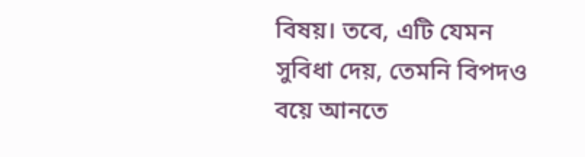বিষয়। তবে, এটি যেমন সুবিধা দেয়, তেমনি বিপদও বয়ে আনতে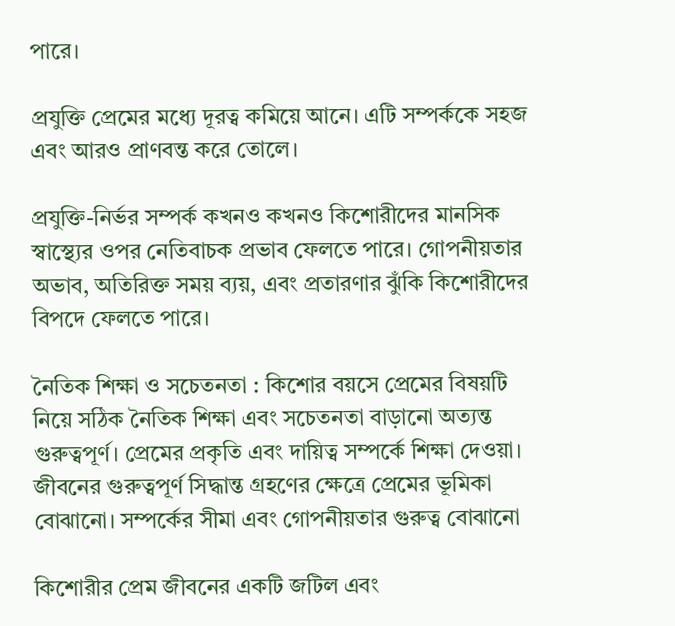পারে।

প্রযুক্তি প্রেমের মধ্যে দূরত্ব কমিয়ে আনে। এটি সম্পর্ককে সহজ এবং আরও প্রাণবন্ত করে তোলে।

প্রযুক্তি-নির্ভর সম্পর্ক কখনও কখনও কিশোরীদের মানসিক স্বাস্থ্যের ওপর নেতিবাচক প্রভাব ফেলতে পারে। গোপনীয়তার অভাব, অতিরিক্ত সময় ব্যয়, এবং প্রতারণার ঝুঁকি কিশোরীদের বিপদে ফেলতে পারে।

নৈতিক শিক্ষা ও সচেতনতা : কিশোর বয়সে প্রেমের বিষয়টি নিয়ে সঠিক নৈতিক শিক্ষা এবং সচেতনতা বাড়ানো অত্যন্ত গুরুত্বপূর্ণ। প্রেমের প্রকৃতি এবং দায়িত্ব সম্পর্কে শিক্ষা দেওয়া। জীবনের গুরুত্বপূর্ণ সিদ্ধান্ত গ্রহণের ক্ষেত্রে প্রেমের ভূমিকা বোঝানো। সম্পর্কের সীমা এবং গোপনীয়তার গুরুত্ব বোঝানো

কিশোরীর প্রেম জীবনের একটি জটিল এবং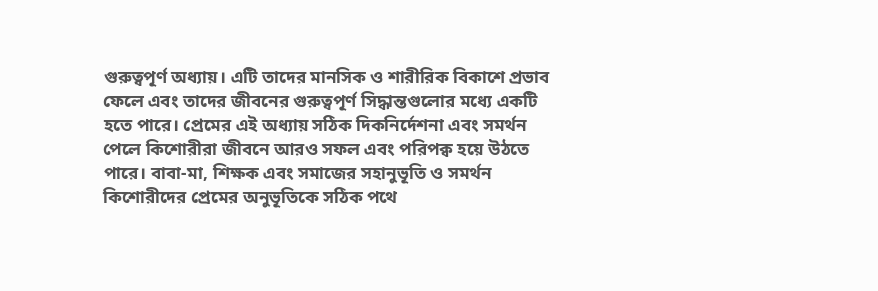গুরুত্বপূর্ণ অধ্যায়। এটি তাদের মানসিক ও শারীরিক বিকাশে প্রভাব ফেলে এবং তাদের জীবনের গুরুত্বপূর্ণ সিদ্ধান্তগুলোর মধ্যে একটি হতে পারে। প্রেমের এই অধ্যায় সঠিক দিকনির্দেশনা এবং সমর্থন পেলে কিশোরীরা জীবনে আরও সফল এবং পরিপক্ব হয়ে উঠতে পারে। বাবা-মা, শিক্ষক এবং সমাজের সহানুভূতি ও সমর্থন কিশোরীদের প্রেমের অনুভূতিকে সঠিক পথে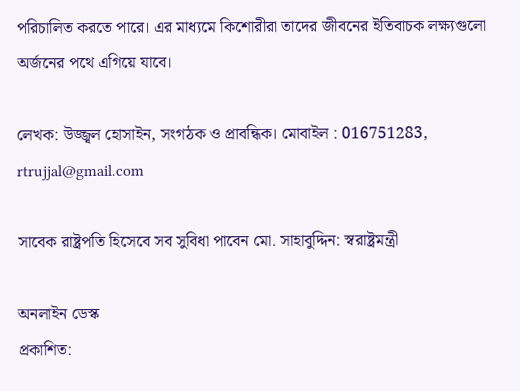পরিচালিত করতে পারে। এর মাধ্যমে কিশোরীরা তাদের জীবনের ইতিবাচক লক্ষ্যগুলো অর্জনের পথে এগিয়ে যাবে।

লেখক: উজ্জ্বল হোসাইন, সংগঠক ও প্রাবন্ধিক। মোবাইল : 016751283, rtrujjal@gmail.com

সাবেক রাষ্ট্রপতি হিসেবে সব সুবিধা পাবেন মো. সাহাবুদ্দিন: স্বরাষ্ট্রমন্ত্রী

অনলাইন ডেস্ক
প্রকাশিত: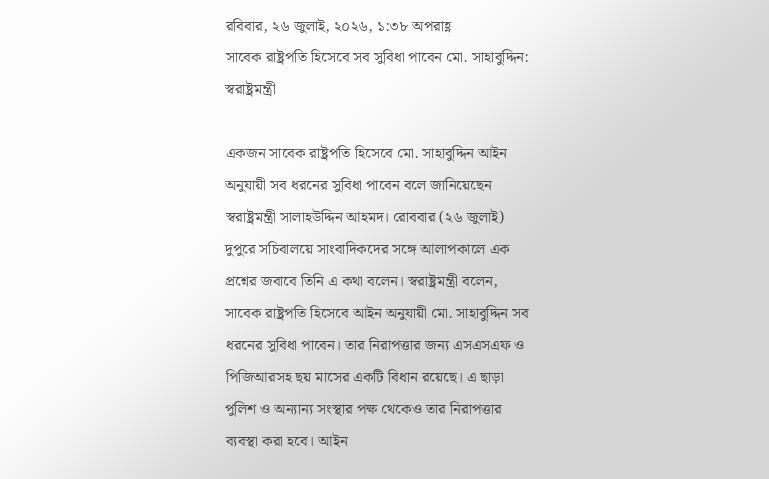রবিবার, ২৬ জুলাই, ২০২৬, ১:৩৮ অপরাহ্ণ
সাবেক রাষ্ট্রপতি হিসেবে সব সুবিধা পাবেন মো. সাহাবুদ্দিন: স্বরাষ্ট্রমন্ত্রী

একজন সাবেক রাষ্ট্রপতি হিসেবে মো. সাহাবুদ্দিন আইন অনুযায়ী সব ধরনের সুবিধা পাবেন বলে জানিয়েছেন স্বরাষ্ট্রমন্ত্রী সালাহউদ্দিন আহমদ। রোববার (২৬ জুলাই) দুপুরে সচিবালয়ে সাংবাদিকদের সঙ্গে আলাপকালে এক প্রশ্নের জবাবে তিনি এ কথা বলেন। স্বরাষ্ট্রমন্ত্রী বলেন, সাবেক রাষ্ট্রপতি হিসেবে আইন অনুযায়ী মো. সাহাবুদ্দিন সব ধরনের সুবিধা পাবেন। তার নিরাপত্তার জন্য এসএসএফ ও পিজিআরসহ ছয় মাসের একটি বিধান রয়েছে। এ ছাড়া পুলিশ ও অন্যান্য সংস্থার পক্ষ থেকেও তার নিরাপত্তার ব্যবস্থা করা হবে। আইন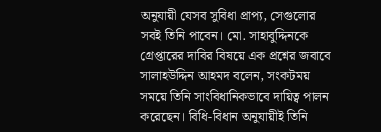অনুযায়ী যেসব সুবিধা প্রাপ্য, সেগুলোর সবই তিনি পাবেন। মো. সাহাবুদ্দিনকে গ্রেপ্তারের দাবির বিষয়ে এক প্রশ্নের জবাবে সালাহউদ্দিন আহমদ বলেন, সংকটময় সময়ে তিনি সাংবিধানিকভাবে দায়িত্ব পালন করেছেন। বিধি-বিধান অনুযায়ীই তিনি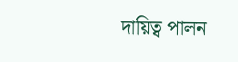দায়িত্ব পালন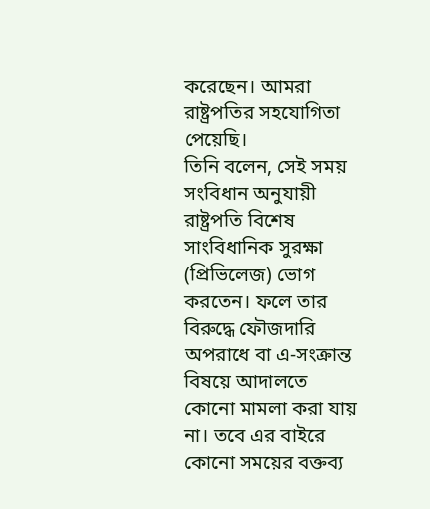করেছেন। আমরা রাষ্ট্রপতির সহযোগিতা পেয়েছি।
তিনি বলেন, সেই সময় সংবিধান অনুযায়ী রাষ্ট্রপতি বিশেষ সাংবিধানিক সুরক্ষা (প্রিভিলেজ) ভোগ করতেন। ফলে তার বিরুদ্ধে ফৌজদারি অপরাধে বা এ-সংক্রান্ত বিষয়ে আদালতে কোনো মামলা করা যায় না। তবে এর বাইরে কোনো সময়ের বক্তব্য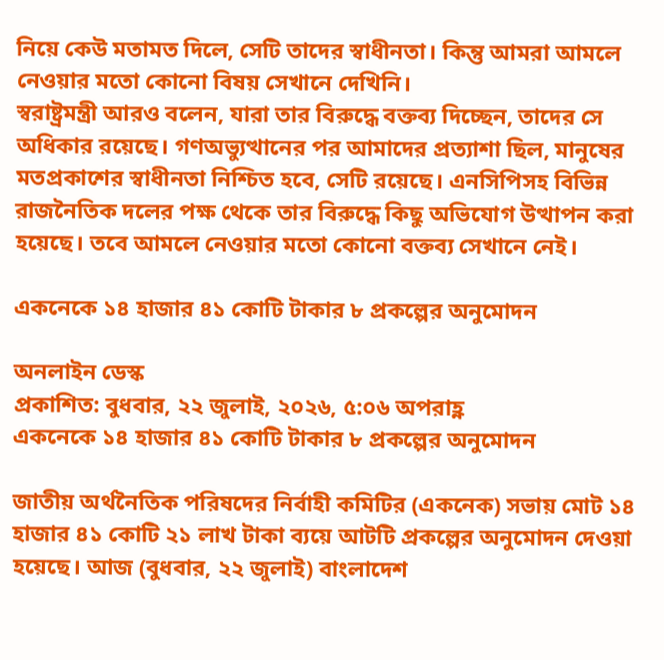নিয়ে কেউ মতামত দিলে, সেটি তাদের স্বাধীনতা। কিন্তু আমরা আমলে নেওয়ার মতো কোনো বিষয় সেখানে দেখিনি।
স্বরাষ্ট্রমন্ত্রী আরও বলেন, যারা তার বিরুদ্ধে বক্তব্য দিচ্ছেন, তাদের সে অধিকার রয়েছে। গণঅভ্যুত্থানের পর আমাদের প্রত্যাশা ছিল, মানুষের মতপ্রকাশের স্বাধীনতা নিশ্চিত হবে, সেটি রয়েছে। এনসিপিসহ বিভিন্ন রাজনৈতিক দলের পক্ষ থেকে তার বিরুদ্ধে কিছু অভিযোগ উত্থাপন করা হয়েছে। তবে আমলে নেওয়ার মতো কোনো বক্তব্য সেখানে নেই।

একনেকে ১৪ হাজার ৪১ কোটি টাকার ৮ প্রকল্পের অনুমোদন

অনলাইন ডেস্ক
প্রকাশিত: বুধবার, ২২ জুলাই, ২০২৬, ৫:০৬ অপরাহ্ণ
একনেকে ১৪ হাজার ৪১ কোটি টাকার ৮ প্রকল্পের অনুমোদন

জাতীয় অর্থনৈতিক পরিষদের নির্বাহী কমিটির (একনেক) সভায় মোট ১৪ হাজার ৪১ কোটি ২১ লাখ টাকা ব্যয়ে আটটি প্রকল্পের অনুমোদন দেওয়া হয়েছে। আজ (বুধবার, ২২ জুলাই) বাংলাদেশ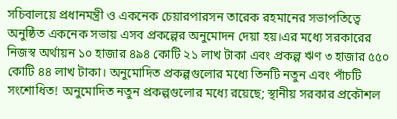সচিবালয়ে প্রধানমন্ত্রী ও একনেক চেয়ারপারসন তারেক রহমানের সভাপতিত্বে অনুষ্ঠিত একনেক সভায় এসব প্রকল্পের অনুমোদন দেয়া হয়।এর মধ্যে সরকারের নিজস্ব অর্থায়ন ১০ হাজার ৪৯৪ কোটি ২১ লাখ টাকা এবং প্রকল্প ঋণ ৩ হাজার ৫৫০ কোটি ৪৪ লাখ টাকা। অনুমোদিত প্রকল্পগুলোর মধ্যে তিনটি নতুন এবং পাঁচটি সংশোধিত! অনুমোদিত নতুন প্রকল্পগুলোর মধ্যে রয়েছে; স্থানীয় সরকার প্রকৌশল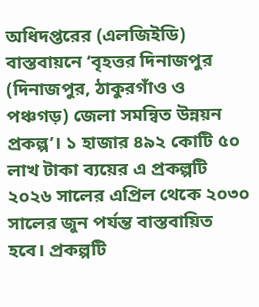অধিদপ্তরের (এলজিইডি) বাস্তবায়নে ‘বৃহত্তর দিনাজপুর (দিনাজপুর, ঠাকুরগাঁও ও পঞ্চগড়) জেলা সমন্বিত উন্নয়ন প্রকল্প’। ১ হাজার ৪৯২ কোটি ৫০ লাখ টাকা ব্যয়ের এ প্রকল্পটি ২০২৬ সালের এপ্রিল থেকে ২০৩০ সালের জুন পর্যন্ত বাস্তবায়িত হবে। প্রকল্পটি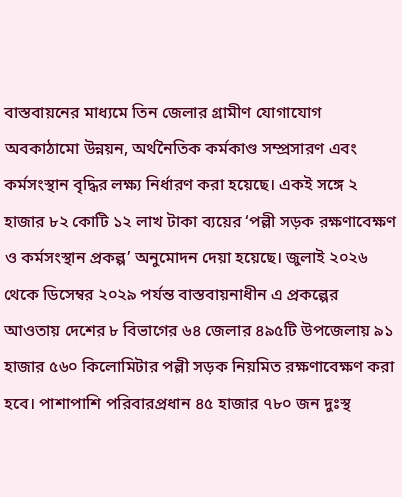বাস্তবায়নের মাধ্যমে তিন জেলার গ্রামীণ যোগাযোগ অবকাঠামো উন্নয়ন, অর্থনৈতিক কর্মকাণ্ড সম্প্রসারণ এবং কর্মসংস্থান বৃদ্ধির লক্ষ্য নির্ধারণ করা হয়েছে। একই সঙ্গে ২ হাজার ৮২ কোটি ১২ লাখ টাকা ব্যয়ের ‘পল্লী সড়ক রক্ষণাবেক্ষণ ও কর্মসংস্থান প্রকল্প’ অনুমোদন দেয়া হয়েছে। জুলাই ২০২৬ থেকে ডিসেম্বর ২০২৯ পর্যন্ত বাস্তবায়নাধীন এ প্রকল্পের আওতায় দেশের ৮ বিভাগের ৬৪ জেলার ৪৯৫টি উপজেলায় ৯১ হাজার ৫৬০ কিলোমিটার পল্লী সড়ক নিয়মিত রক্ষণাবেক্ষণ করা হবে। পাশাপাশি পরিবারপ্রধান ৪৫ হাজার ৭৮০ জন দুঃস্থ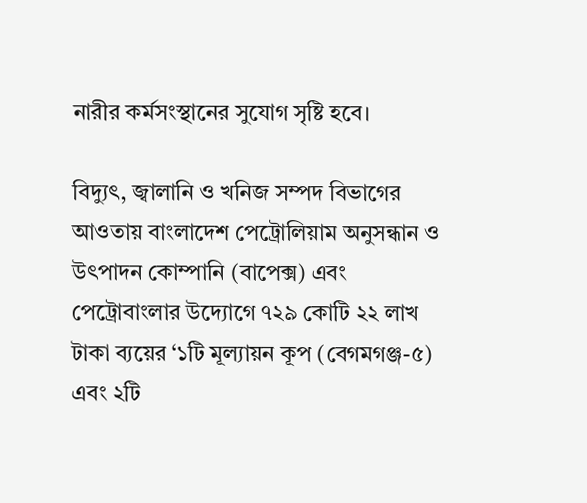নারীর কর্মসংস্থানের সুযোগ সৃষ্টি হবে।

বিদ্যুৎ, জ্বালানি ও খনিজ সম্পদ বিভাগের আওতায় বাংলাদেশ পেট্রোলিয়াম অনুসন্ধান ও উৎপাদন কোম্পানি (বাপেক্স) এবং পেট্রোবাংলার উদ্যোগে ৭২৯ কোটি ২২ লাখ টাকা ব্যয়ের ‘১টি মূল্যায়ন কূপ (বেগমগঞ্জ-৫) এবং ২টি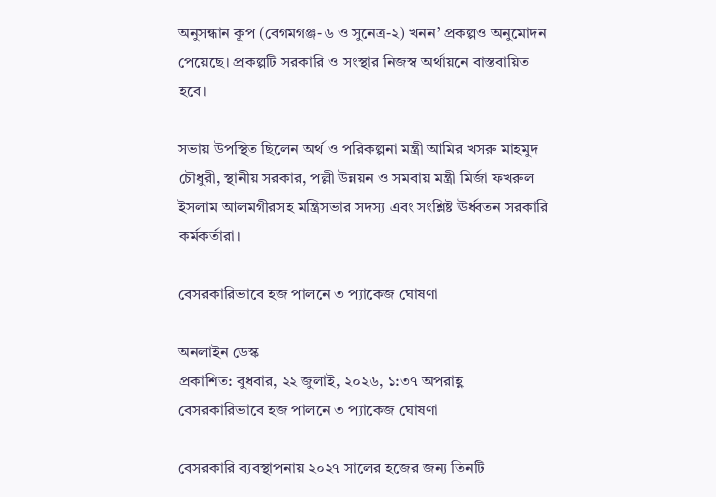অনুসন্ধান কূপ (বেগমগঞ্জ-৬ ও সুনেত্র-২) খনন’ প্রকল্পও অনুমোদন পেয়েছে। প্রকল্পটি সরকারি ও সংস্থার নিজস্ব অর্থায়নে বাস্তবায়িত হবে।

সভায় উপস্থিত ছিলেন অর্থ ও পরিকল্পনা মন্ত্রী আমির খসরু মাহমুদ চৌধুরী, স্থানীয় সরকার, পল্লী উন্নয়ন ও সমবায় মন্ত্রী মির্জা ফখরুল ইসলাম আলমগীরসহ মন্ত্রিসভার সদস্য এবং সংশ্লিষ্ট ঊর্ধ্বতন সরকারি কর্মকর্তারা।

বেসরকারিভাবে হজ পালনে ৩ প্যাকেজ ঘোষণা

অনলাইন ডেস্ক
প্রকাশিত: বুধবার, ২২ জুলাই, ২০২৬, ১:৩৭ অপরাহ্ণ
বেসরকারিভাবে হজ পালনে ৩ প্যাকেজ ঘোষণা

বেসরকারি ব্যবস্থাপনায় ২০২৭ সালের হজের জন্য তিনটি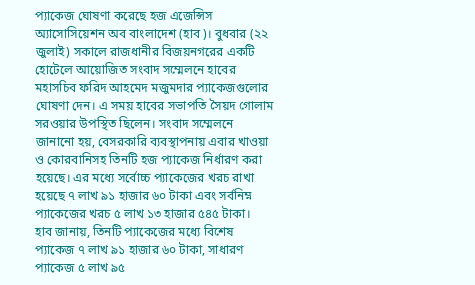প্যাকেজ ঘোষণা করেছে হজ এজেন্সিস অ্যাসোসিয়েশন অব বাংলাদেশ (হাব)। বুধবার (২২ জুলাই) সকালে রাজধানীর বিজয়নগরের একটি হোটেলে আয়োজিত সংবাদ সম্মেলনে হাবের মহাসচিব ফরিদ আহমেদ মজুমদার প্যাকেজগুলোর ঘোষণা দেন। এ সময় হাবের সভাপতি সৈয়দ গোলাম সরওয়ার উপস্থিত ছিলেন। সংবাদ সম্মেলনে জানানো হয়, বেসরকারি ব্যবস্থাপনায় এবার খাওয়া ও কোরবানিসহ তিনটি হজ প্যাকেজ নির্ধারণ করা হয়েছে। এর মধ্যে সর্বোচ্চ প্যাকেজের খরচ রাখা হয়েছে ৭ লাখ ৯১ হাজার ৬০ টাকা এবং সর্বনিম্ন প্যাকেজের খরচ ৫ লাখ ১৩ হাজার ৫৪৫ টাকা।
হাব জানায়, তিনটি প্যাকেজের মধ্যে বিশেষ প্যাকেজ ৭ লাখ ৯১ হাজার ৬০ টাকা, সাধারণ প্যাকেজ ৫ লাখ ৯৫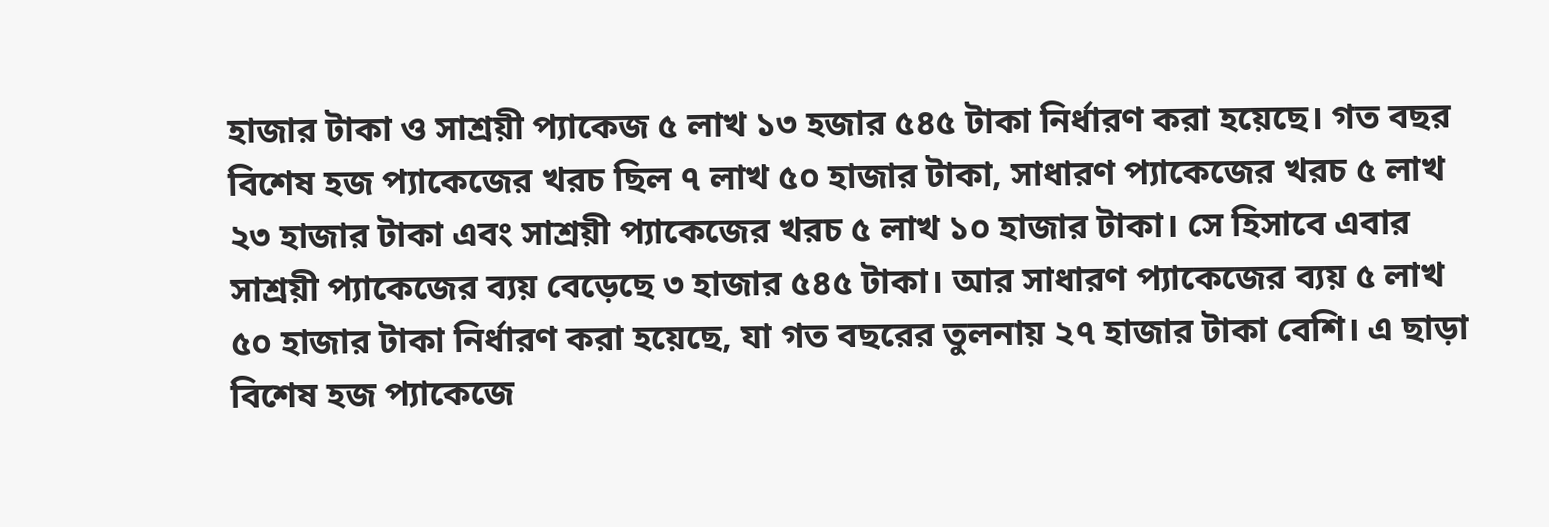হাজার টাকা ও সাশ্রয়ী প্যাকেজ ৫ লাখ ১৩ হজার ৫৪৫ টাকা নির্ধারণ করা হয়েছে। গত বছর বিশেষ হজ প্যাকেজের খরচ ছিল ৭ লাখ ৫০ হাজার টাকা, সাধারণ প্যাকেজের খরচ ৫ লাখ ২৩ হাজার টাকা এবং সাশ্রয়ী প্যাকেজের খরচ ৫ লাখ ১০ হাজার টাকা। সে হিসাবে এবার সাশ্রয়ী প্যাকেজের ব্যয় বেড়েছে ৩ হাজার ৫৪৫ টাকা। আর সাধারণ প্যাকেজের ব্যয় ৫ লাখ ৫০ হাজার টাকা নির্ধারণ করা হয়েছে, যা গত বছরের তুলনায় ২৭ হাজার টাকা বেশি। এ ছাড়া বিশেষ হজ প্যাকেজে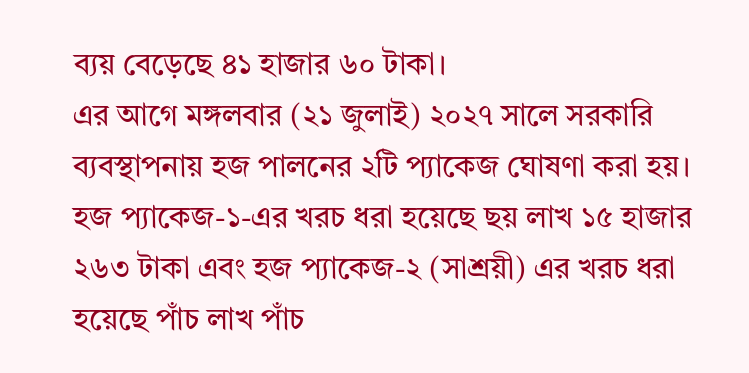ব্যয় বেড়েছে ৪১ হাজার ৬০ টাকা।
এর আগে মঙ্গলবার (২১ জুলাই) ২০২৭ সালে সরকারি ব্যবস্থাপনায় হজ পালনের ২টি প্যাকেজ ঘোষণা করা হয়। হজ প্যাকেজ-১-এর খরচ ধরা হয়েছে ছয় লাখ ১৫ হাজার ২৬৩ টাকা এবং হজ প্যাকেজ-২ (সাশ্রয়ী) এর খরচ ধরা হয়েছে পাঁচ লাখ পাঁচ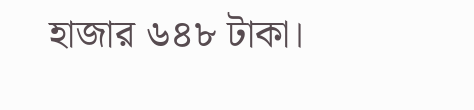হাজার ৬৪৮ টাকা।